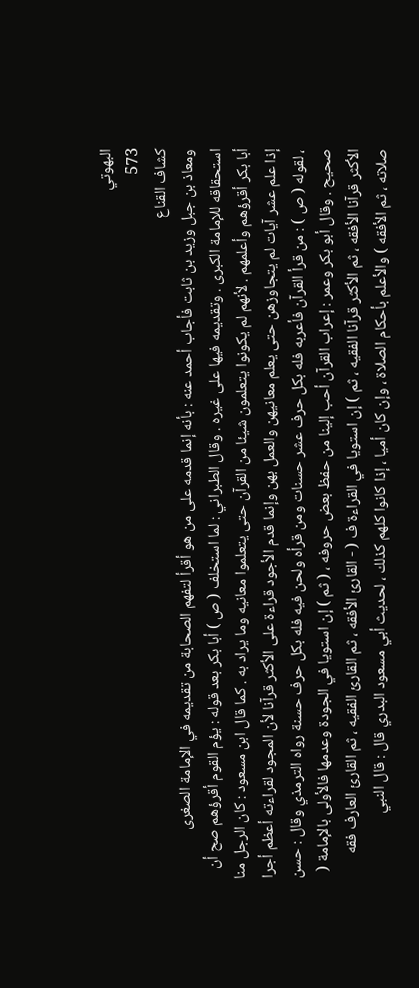البهوتي
573
كشاف القناع
ومعاذ بن جبل وزيد بن ثابت فأجاب أحمد عنه : بأنه إنما قدمه على من هو أقرأ لتفهم الصحابة من تقديمه في الإمامة الصغرى استحقاقه للإمامة الكبرى . وتقديمه فيها على غيره . وقال الطبراني : لما استخلف ( ص ) أبا بكر بعد قوله : يؤم القوم أقرؤهم صح أن أبا بكر أقرؤهم وأعلمهم . لأنهم لم يكونوا يتعلمون شيئا من القرآن حتى يتعلموا معانيه وما يراد به . كما قال ابن مسعود : كان الرجل منا إذا علم عشر آيات لم يتجاوزهن حتى يعلم معانيهن والعمل بهن وإنما قدم الأجود قراءة على الأكثر قرآنا لأن المجود لقراءته أعظم أجرا ، لقوله ( ص ) : من قرأ القرآن فأعربه فله بكل حرف عشر حسنات ومن قرأه ولحن فيه فله بكل حرف حسنة رواه الترمذي وقال : حسن صحيح . وقال أبو بكر وعمر : إعراب القرآن أحب إلينا من حفظ بعض حروفه ، ( ثم ) إن استويا في الجودة وعدمها فالأولى بالإمامة ( الأكثر قرآنا الأفقه ، ثم الأكثر قرآنا الفقيه ، ثم ) إن استويا في القراءة ف ( - القارئ الأفقه ، ثم القارئ الفقيه ، ثم القارئ العارف فقه صلاته ، ثم الأفقه ) والأعلم بأحكام الصلاة ، وإن كان أميا ، إذا كانوا كلهم كذلك ، لحديث أبي مسعود البدري قال : قال النبي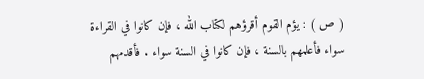( ص ) : يؤم القوم أقرؤهم لكتاب الله ، فإن كانوا في القراءة سواء فأعلمهم بالسنة ، فإن كانوا في السنة سواء . فأقدمهم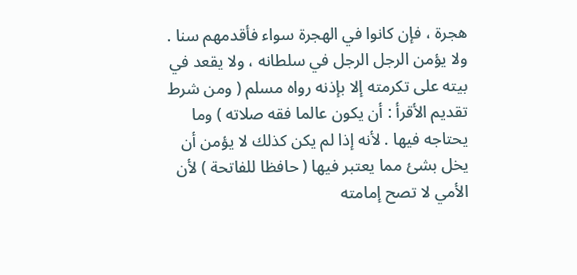هجرة ، فإن كانوا في الهجرة سواء فأقدمهم سنا . ولا يؤمن الرجل الرجل في سلطانه ، ولا يقعد في بيته على تكرمته إلا بإذنه رواه مسلم ( ومن شرط تقديم الأقرأ : أن يكون عالما فقه صلاته ) وما يحتاجه فيها . لأنه إذا لم يكن كذلك لا يؤمن أن يخل بشئ مما يعتبر فيها ( حافظا للفاتحة ) لأن الأمي لا تصح إمامته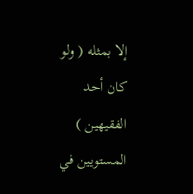إلا بمثله ( ولو كان أحد الفقيهين ) المستويين في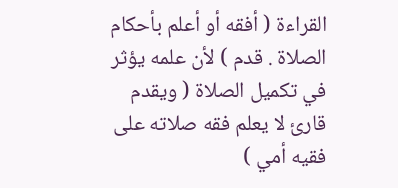القراءة ( أفقه أو أعلم بأحكام الصلاة . قدم ) لأن علمه يؤثر في تكميل الصلاة ( ويقدم قارئ لا يعلم فقه صلاته على فقيه أمي )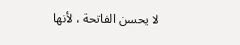لا يحسن الفاتحة ، لأنها